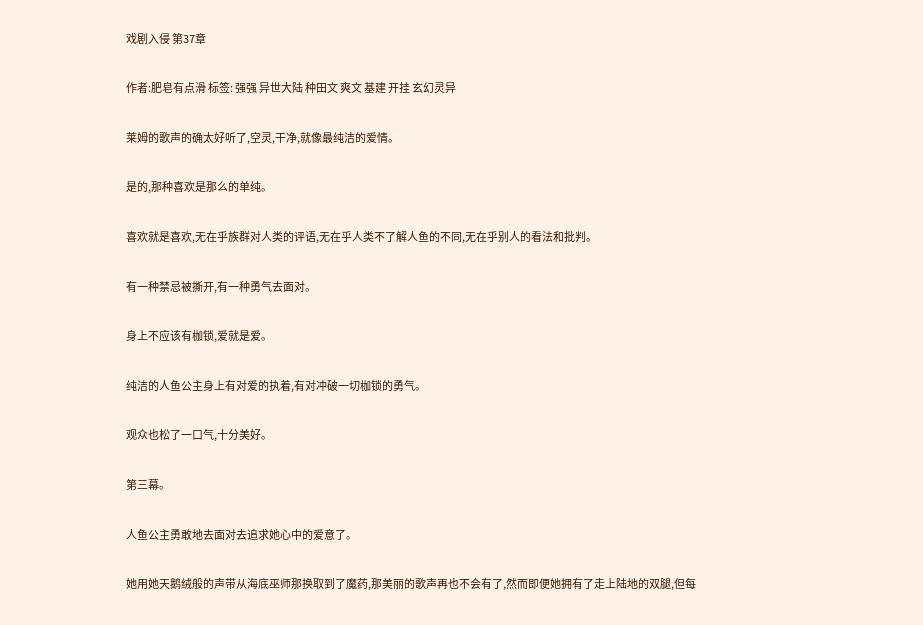戏剧入侵 第37章

作者:肥皂有点滑 标签: 强强 异世大陆 种田文 爽文 基建 开挂 玄幻灵异

莱姆的歌声的确太好听了,空灵,干净,就像最纯洁的爱情。

是的,那种喜欢是那么的单纯。

喜欢就是喜欢,无在乎族群对人类的评语,无在乎人类不了解人鱼的不同,无在乎别人的看法和批判。

有一种禁忌被撕开,有一种勇气去面对。

身上不应该有枷锁,爱就是爱。

纯洁的人鱼公主身上有对爱的执着,有对冲破一切枷锁的勇气。

观众也松了一口气,十分美好。

第三幕。

人鱼公主勇敢地去面对去追求她心中的爱意了。

她用她天鹅绒般的声带从海底巫师那换取到了魔药,那美丽的歌声再也不会有了,然而即便她拥有了走上陆地的双腿,但每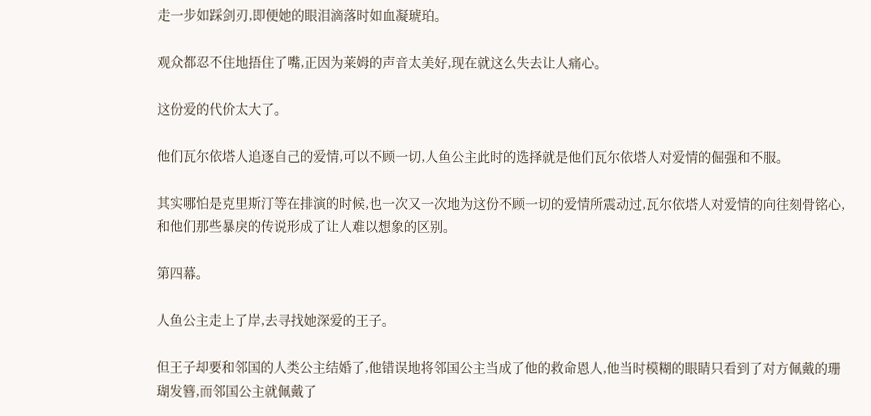走一步如踩剑刃,即便她的眼泪滴落时如血凝琥珀。

观众都忍不住地捂住了嘴,正因为莱姆的声音太美好,现在就这么失去让人痛心。

这份爱的代价太大了。

他们瓦尔依塔人追逐自己的爱情,可以不顾一切,人鱼公主此时的选择就是他们瓦尔依塔人对爱情的倔强和不服。

其实哪怕是克里斯汀等在排演的时候,也一次又一次地为这份不顾一切的爱情所震动过,瓦尔依塔人对爱情的向往刻骨铭心,和他们那些暴戾的传说形成了让人难以想象的区别。

第四幕。

人鱼公主走上了岸,去寻找她深爱的王子。

但王子却要和邻国的人类公主结婚了,他错误地将邻国公主当成了他的救命恩人,他当时模糊的眼睛只看到了对方佩戴的珊瑚发簪,而邻国公主就佩戴了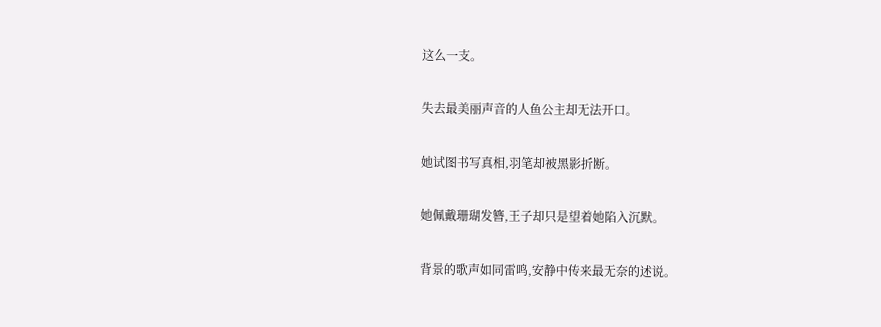这么一支。

失去最美丽声音的人鱼公主却无法开口。

她试图书写真相,羽笔却被黑影折断。

她佩戴珊瑚发簪,王子却只是望着她陷入沉默。

背景的歌声如同雷鸣,安静中传来最无奈的述说。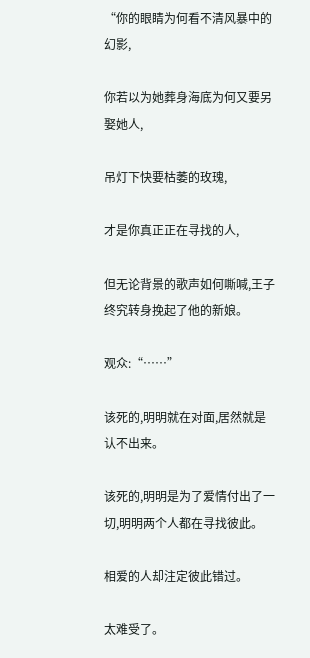“你的眼睛为何看不清风暴中的幻影,

你若以为她葬身海底为何又要另娶她人,

吊灯下快要枯萎的玫瑰,

才是你真正正在寻找的人,

但无论背景的歌声如何嘶喊,王子终究转身挽起了他的新娘。

观众:“……”

该死的,明明就在对面,居然就是认不出来。

该死的,明明是为了爱情付出了一切,明明两个人都在寻找彼此。

相爱的人却注定彼此错过。

太难受了。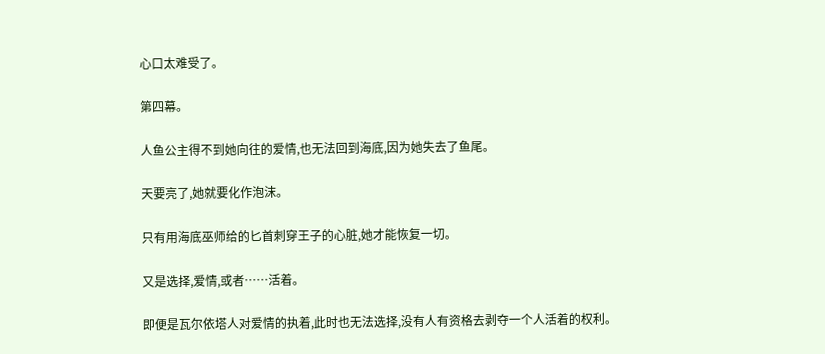心口太难受了。

第四幕。

人鱼公主得不到她向往的爱情,也无法回到海底,因为她失去了鱼尾。

天要亮了,她就要化作泡沫。

只有用海底巫师给的匕首刺穿王子的心脏,她才能恢复一切。

又是选择,爱情,或者……活着。

即便是瓦尔依塔人对爱情的执着,此时也无法选择,没有人有资格去剥夺一个人活着的权利。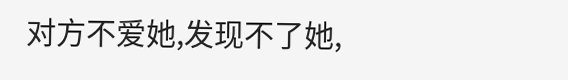对方不爱她,发现不了她,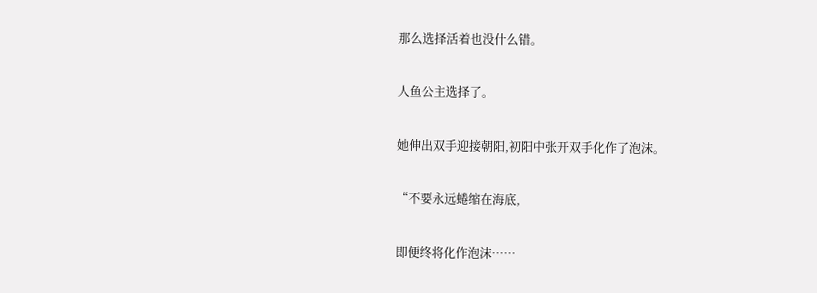那么选择活着也没什么错。

人鱼公主选择了。

她伸出双手迎接朝阳,初阳中张开双手化作了泡沫。

“不要永远蜷缩在海底,

即便终将化作泡沫……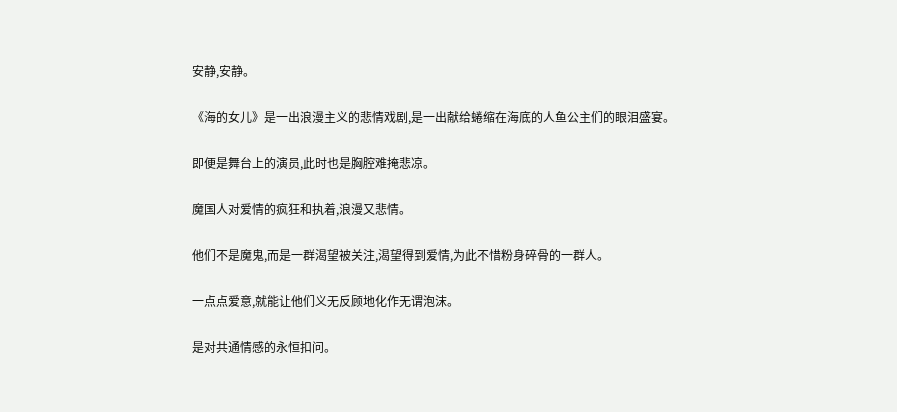安静,安静。

《海的女儿》是一出浪漫主义的悲情戏剧,是一出献给蜷缩在海底的人鱼公主们的眼泪盛宴。

即便是舞台上的演员,此时也是胸腔难掩悲凉。

魔国人对爱情的疯狂和执着,浪漫又悲情。

他们不是魔鬼,而是一群渴望被关注,渴望得到爱情,为此不惜粉身碎骨的一群人。

一点点爱意,就能让他们义无反顾地化作无谓泡沫。

是对共通情感的永恒扣问。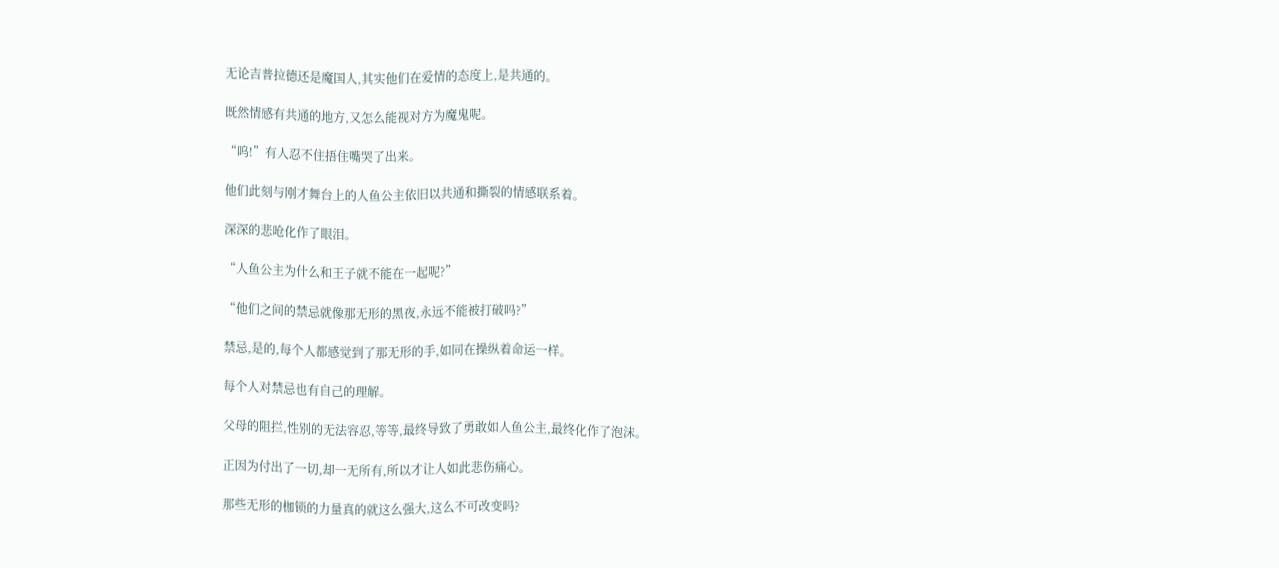无论吉普拉德还是魔国人,其实他们在爱情的态度上,是共通的。

既然情感有共通的地方,又怎么能视对方为魔鬼呢。

“呜!”有人忍不住捂住嘴哭了出来。

他们此刻与刚才舞台上的人鱼公主依旧以共通和撕裂的情感联系着。

深深的悲呛化作了眼泪。

“人鱼公主为什么和王子就不能在一起呢?”

“他们之间的禁忌就像那无形的黑夜,永远不能被打破吗?”

禁忌,是的,每个人都感觉到了那无形的手,如同在操纵着命运一样。

每个人对禁忌也有自己的理解。

父母的阻拦,性别的无法容忍,等等,最终导致了勇敢如人鱼公主,最终化作了泡沫。

正因为付出了一切,却一无所有,所以才让人如此悲伤痛心。

那些无形的枷锁的力量真的就这么强大,这么不可改变吗?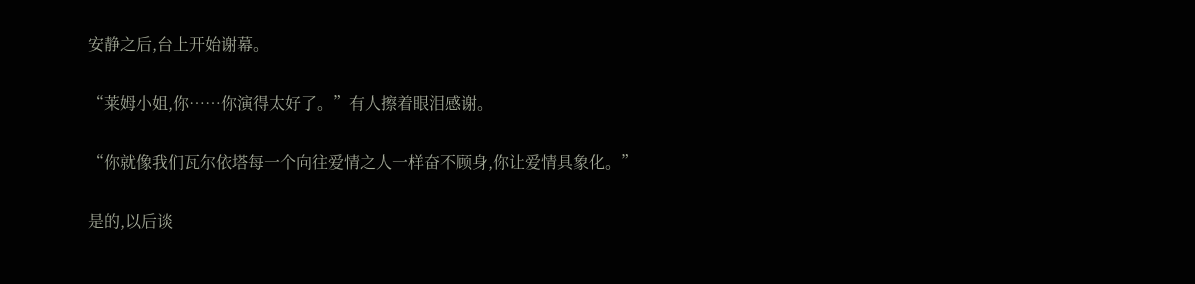安静之后,台上开始谢幕。

“莱姆小姐,你……你演得太好了。”有人擦着眼泪感谢。

“你就像我们瓦尔依塔每一个向往爱情之人一样奋不顾身,你让爱情具象化。”

是的,以后谈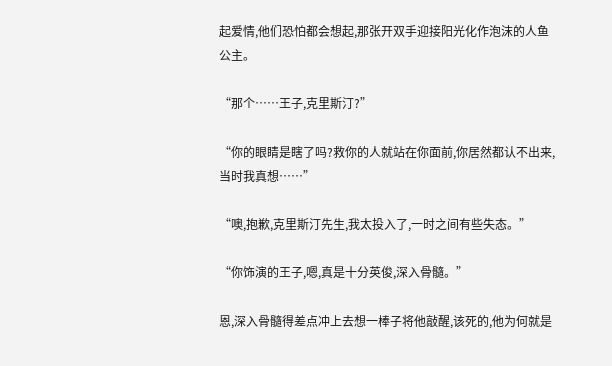起爱情,他们恐怕都会想起,那张开双手迎接阳光化作泡沫的人鱼公主。

“那个……王子,克里斯汀?”

“你的眼睛是瞎了吗?救你的人就站在你面前,你居然都认不出来,当时我真想……”

“噢,抱歉,克里斯汀先生,我太投入了,一时之间有些失态。”

“你饰演的王子,嗯,真是十分英俊,深入骨髓。”

恩,深入骨髓得差点冲上去想一棒子将他敲醒,该死的,他为何就是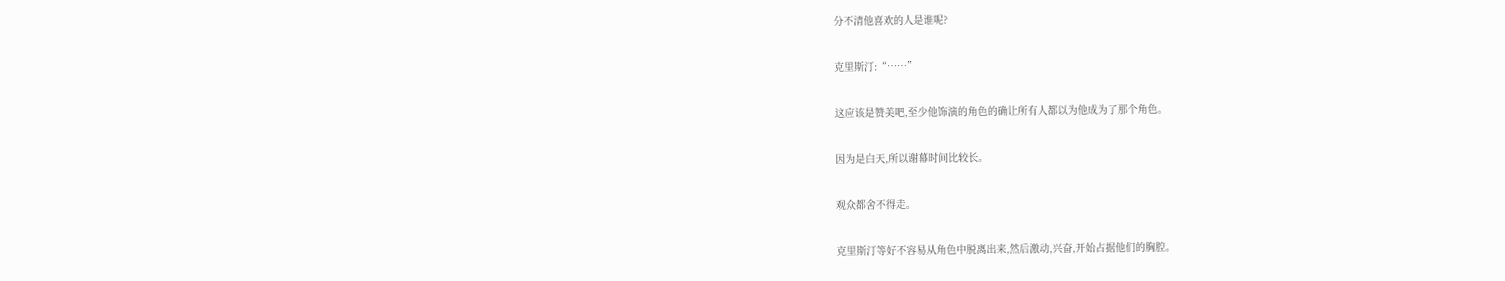分不清他喜欢的人是谁呢?

克里斯汀:“……”

这应该是赞美吧,至少他饰演的角色的确让所有人都以为他成为了那个角色。

因为是白天,所以谢幕时间比较长。

观众都舍不得走。

克里斯汀等好不容易从角色中脱离出来,然后激动,兴奋,开始占据他们的胸腔。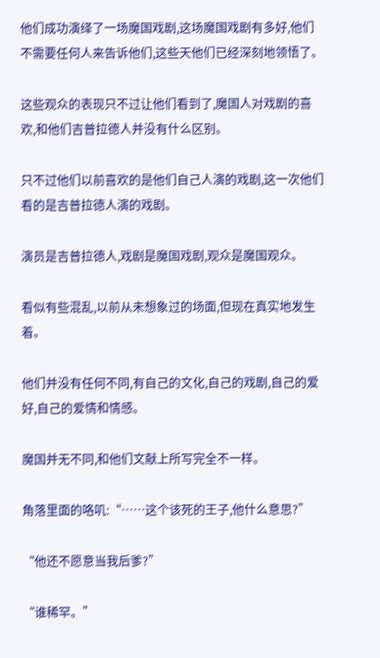他们成功演绎了一场魔国戏剧,这场魔国戏剧有多好,他们不需要任何人来告诉他们,这些天他们已经深刻地领悟了。

这些观众的表现只不过让他们看到了,魔国人对戏剧的喜欢,和他们吉普拉德人并没有什么区别。

只不过他们以前喜欢的是他们自己人演的戏剧,这一次他们看的是吉普拉德人演的戏剧。

演员是吉普拉德人,戏剧是魔国戏剧,观众是魔国观众。

看似有些混乱,以前从未想象过的场面,但现在真实地发生着。

他们并没有任何不同,有自己的文化,自己的戏剧,自己的爱好,自己的爱情和情感。

魔国并无不同,和他们文献上所写完全不一样。

角落里面的咯叽:“……这个该死的王子,他什么意思?”

“他还不愿意当我后爹?”

“谁稀罕。”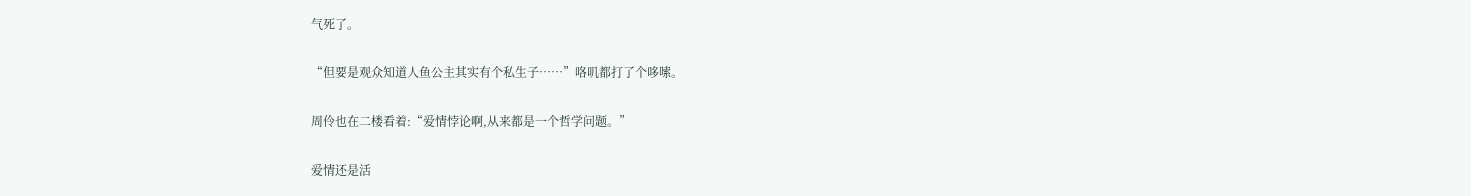气死了。

“但要是观众知道人鱼公主其实有个私生子……”咯叽都打了个哆嗦。

周伶也在二楼看着:“爱情悖论啊,从来都是一个哲学问题。”

爱情还是活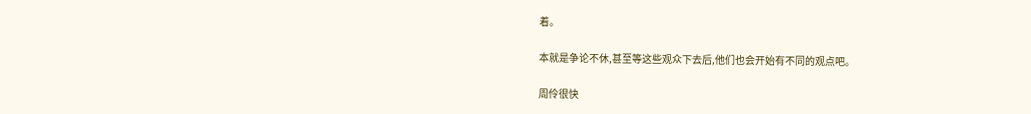着。

本就是争论不休,甚至等这些观众下去后,他们也会开始有不同的观点吧。

周伶很快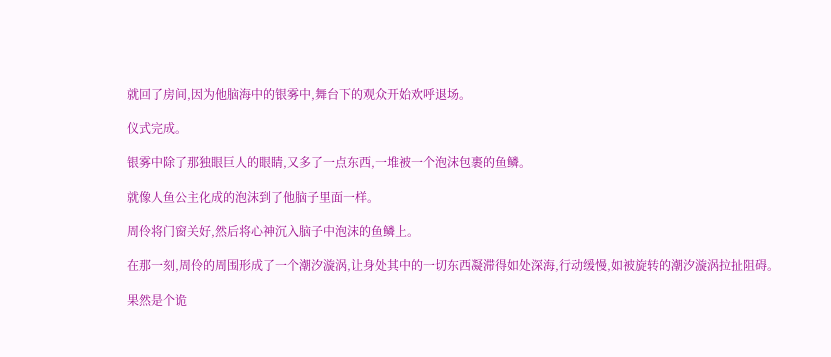就回了房间,因为他脑海中的银雾中,舞台下的观众开始欢呼退场。

仪式完成。

银雾中除了那独眼巨人的眼睛,又多了一点东西,一堆被一个泡沫包裹的鱼鳞。

就像人鱼公主化成的泡沫到了他脑子里面一样。

周伶将门窗关好,然后将心神沉入脑子中泡沫的鱼鳞上。

在那一刻,周伶的周围形成了一个潮汐漩涡,让身处其中的一切东西凝滞得如处深海,行动缓慢,如被旋转的潮汐漩涡拉扯阻碍。

果然是个诡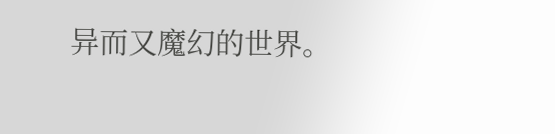异而又魔幻的世界。